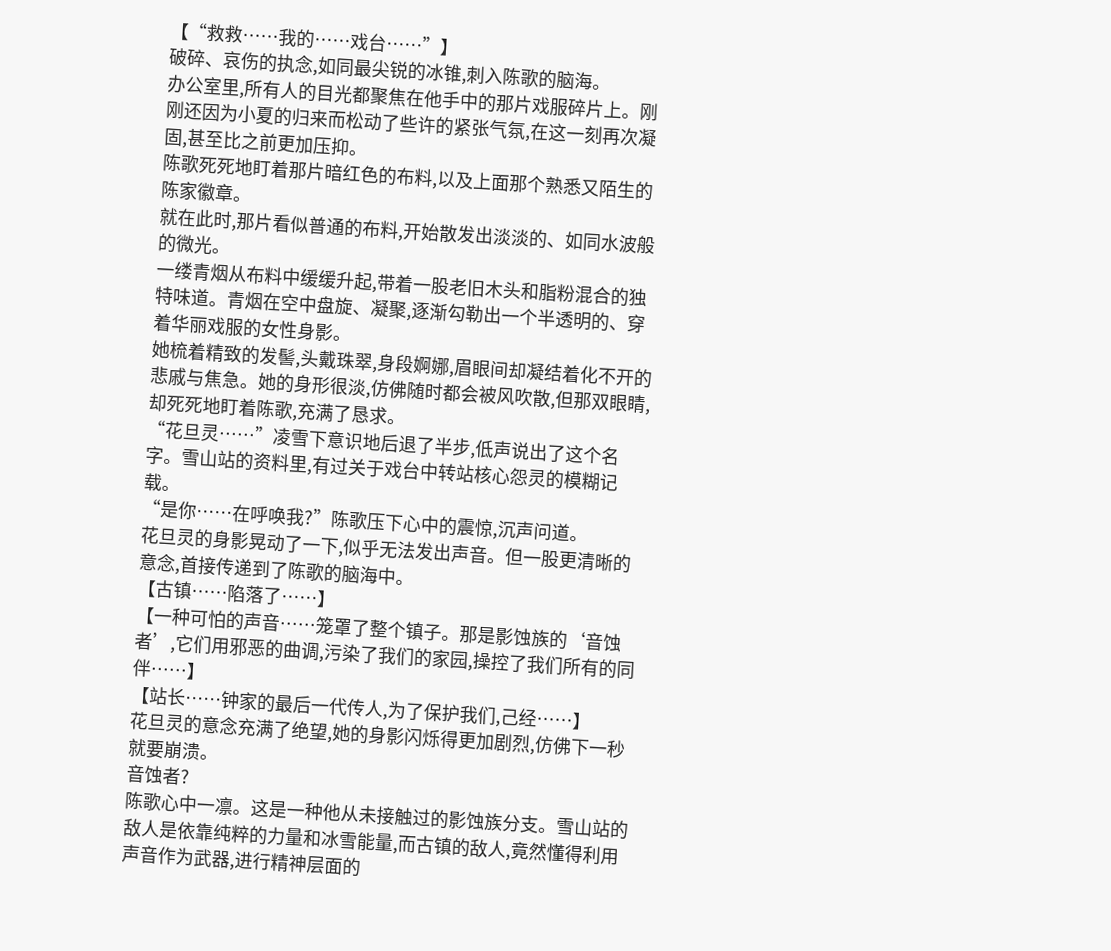【“救救……我的……戏台……”】
破碎、哀伤的执念,如同最尖锐的冰锥,刺入陈歌的脑海。
办公室里,所有人的目光都聚焦在他手中的那片戏服碎片上。刚刚还因为小夏的归来而松动了些许的紧张气氛,在这一刻再次凝固,甚至比之前更加压抑。
陈歌死死地盯着那片暗红色的布料,以及上面那个熟悉又陌生的陈家徽章。
就在此时,那片看似普通的布料,开始散发出淡淡的、如同水波般的微光。
一缕青烟从布料中缓缓升起,带着一股老旧木头和脂粉混合的独特味道。青烟在空中盘旋、凝聚,逐渐勾勒出一个半透明的、穿着华丽戏服的女性身影。
她梳着精致的发髻,头戴珠翠,身段婀娜,眉眼间却凝结着化不开的悲戚与焦急。她的身形很淡,仿佛随时都会被风吹散,但那双眼睛,却死死地盯着陈歌,充满了恳求。
“花旦灵……”凌雪下意识地后退了半步,低声说出了这个名字。雪山站的资料里,有过关于戏台中转站核心怨灵的模糊记载。
“是你……在呼唤我?”陈歌压下心中的震惊,沉声问道。
花旦灵的身影晃动了一下,似乎无法发出声音。但一股更清晰的意念,首接传递到了陈歌的脑海中。
【古镇……陷落了……】
【一种可怕的声音……笼罩了整个镇子。那是影蚀族的‘音蚀者’,它们用邪恶的曲调,污染了我们的家园,操控了我们所有的同伴……】
【站长……钟家的最后一代传人,为了保护我们,己经……】
花旦灵的意念充满了绝望,她的身影闪烁得更加剧烈,仿佛下一秒就要崩溃。
音蚀者?
陈歌心中一凛。这是一种他从未接触过的影蚀族分支。雪山站的敌人是依靠纯粹的力量和冰雪能量,而古镇的敌人,竟然懂得利用声音作为武器,进行精神层面的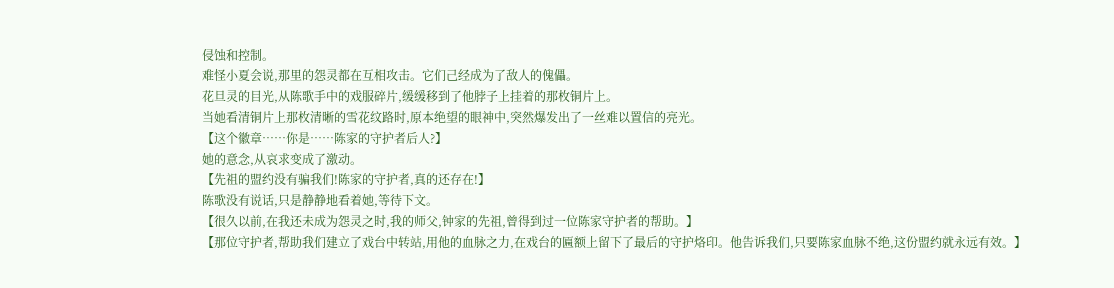侵蚀和控制。
难怪小夏会说,那里的怨灵都在互相攻击。它们己经成为了敌人的傀儡。
花旦灵的目光,从陈歌手中的戏服碎片,缓缓移到了他脖子上挂着的那枚铜片上。
当她看清铜片上那枚清晰的雪花纹路时,原本绝望的眼神中,突然爆发出了一丝难以置信的亮光。
【这个徽章……你是……陈家的守护者后人?】
她的意念,从哀求变成了激动。
【先祖的盟约没有骗我们!陈家的守护者,真的还存在!】
陈歌没有说话,只是静静地看着她,等待下文。
【很久以前,在我还未成为怨灵之时,我的师父,钟家的先祖,曾得到过一位陈家守护者的帮助。】
【那位守护者,帮助我们建立了戏台中转站,用他的血脉之力,在戏台的匾额上留下了最后的守护烙印。他告诉我们,只要陈家血脉不绝,这份盟约就永远有效。】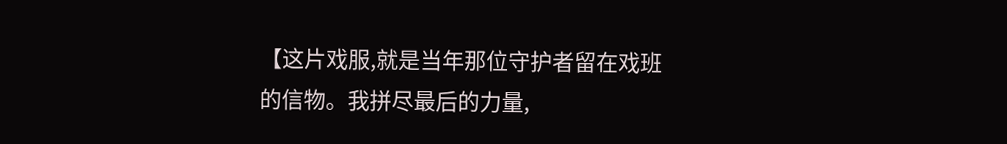【这片戏服,就是当年那位守护者留在戏班的信物。我拼尽最后的力量,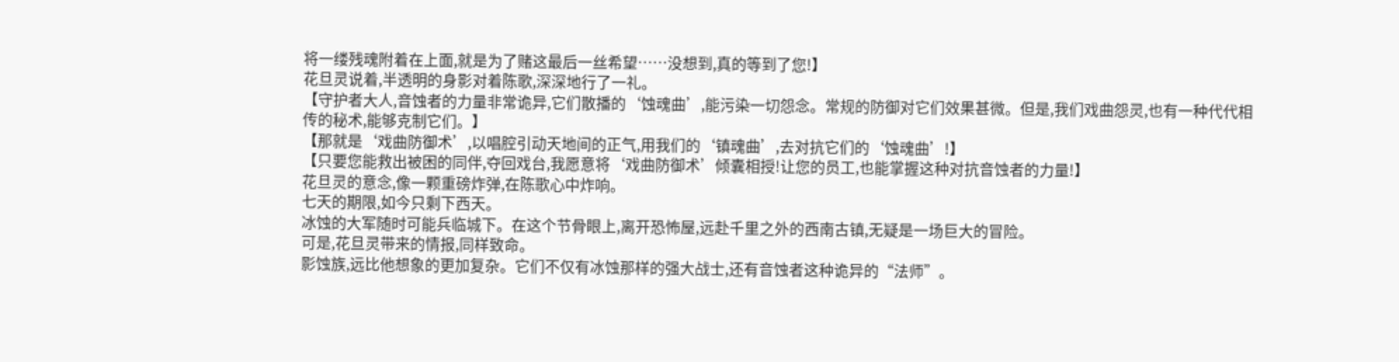将一缕残魂附着在上面,就是为了赌这最后一丝希望……没想到,真的等到了您!】
花旦灵说着,半透明的身影对着陈歌,深深地行了一礼。
【守护者大人,音蚀者的力量非常诡异,它们散播的‘蚀魂曲’,能污染一切怨念。常规的防御对它们效果甚微。但是,我们戏曲怨灵,也有一种代代相传的秘术,能够克制它们。】
【那就是‘戏曲防御术’,以唱腔引动天地间的正气,用我们的‘镇魂曲’,去对抗它们的‘蚀魂曲’!】
【只要您能救出被困的同伴,夺回戏台,我愿意将‘戏曲防御术’倾囊相授!让您的员工,也能掌握这种对抗音蚀者的力量!】
花旦灵的意念,像一颗重磅炸弹,在陈歌心中炸响。
七天的期限,如今只剩下西天。
冰蚀的大军随时可能兵临城下。在这个节骨眼上,离开恐怖屋,远赴千里之外的西南古镇,无疑是一场巨大的冒险。
可是,花旦灵带来的情报,同样致命。
影蚀族,远比他想象的更加复杂。它们不仅有冰蚀那样的强大战士,还有音蚀者这种诡异的“法师”。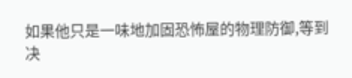如果他只是一味地加固恐怖屋的物理防御,等到决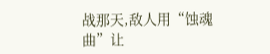战那天,敌人用“蚀魂曲”让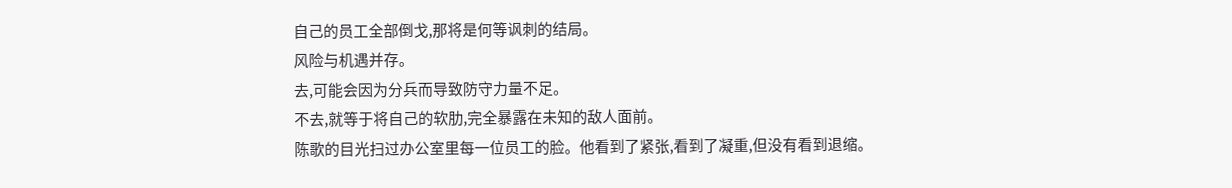自己的员工全部倒戈,那将是何等讽刺的结局。
风险与机遇并存。
去,可能会因为分兵而导致防守力量不足。
不去,就等于将自己的软肋,完全暴露在未知的敌人面前。
陈歌的目光扫过办公室里每一位员工的脸。他看到了紧张,看到了凝重,但没有看到退缩。